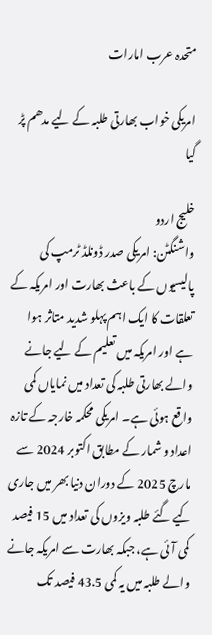متحدہ عرب امارات

امریکی خواب بھارتی طلبہ کے لیے مدھم پڑ گیا

خلیج اردو
واشنگٹن: امریکی صدر ڈونلڈ ٹرمپ کی پالیسیوں کے باعث بھارت اور امریکہ کے تعلقات کا ایک اہم پہلو شدید متاثر ہوا ہے اور امریکہ میں تعلیم کے لیے جانے والے بھارتی طلبہ کی تعداد میں نمایاں کمی واقع ہوئی ہے۔ امریکی محکمہ خارجہ کے تازہ اعداد و شمار کے مطابق اکتوبر 2024 سے مارچ 2025 کے دوران دنیا بھر میں جاری کیے گئے طلبہ ویزوں کی تعداد میں 15 فیصد کمی آئی ہے، جبکہ بھارت سے امریکہ جانے والے طلبہ میں یہ کمی 43.5 فیصد تک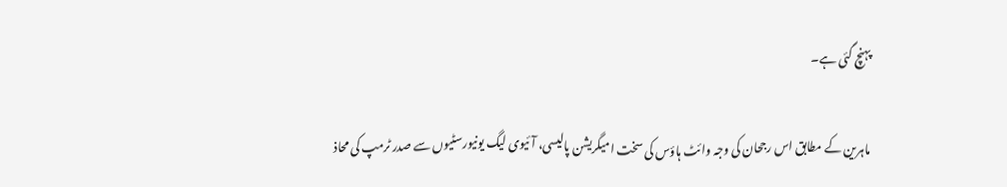پہنچ گئی ہے۔

ماہرین کے مطابق اس رجحان کی وجہ وائٹ ہاؤس کی سخت امیگریشن پالیسی، آئیوی لیگ یونیورسٹیوں سے صدر ٹرمپ کی محاذ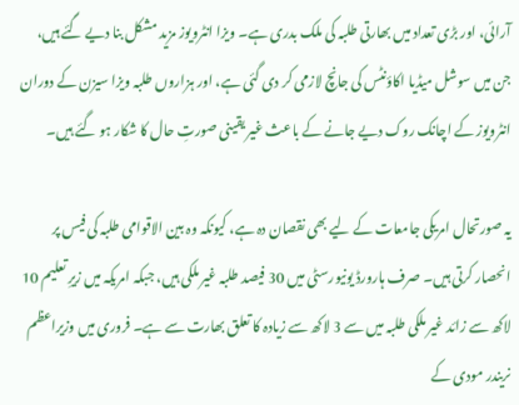آرائی، اور بڑی تعداد میں بھارتی طلبہ کی ملک بدری ہے۔ ویزا انٹرویوز مزید مشکل بنا دیے گئے ہیں، جن میں سوشل میڈیا اکاؤنٹس کی جانچ لازمی کر دی گئی ہے، اور ہزاروں طلبہ ویزا سیزن کے دوران انٹرویوز کے اچانک روک دیے جانے کے باعث غیر یقینی صورتِ حال کا شکار ہو گئے ہیں۔

یہ صورتحال امریکی جامعات کے لیے بھی نقصان دہ ہے، کیونکہ وہ بین الاقوامی طلبہ کی فیس پر انحصار کرتی ہیں۔ صرف ہارورڈ یونیورسٹی میں 30 فیصد طلبہ غیر ملکی ہیں، جبکہ امریکہ میں زیرِ تعلیم 10 لاکھ سے زائد غیر ملکی طلبہ میں سے 3 لاکھ سے زیادہ کا تعلق بھارت سے ہے۔ فروری میں وزیراعظم نریندر مودی کے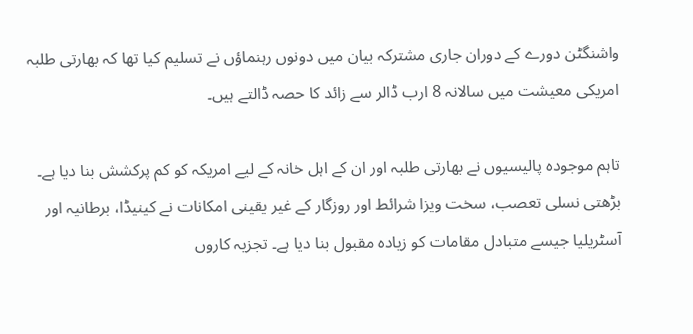واشنگٹن دورے کے دوران جاری مشترکہ بیان میں دونوں رہنماؤں نے تسلیم کیا تھا کہ بھارتی طلبہ امریکی معیشت میں سالانہ 8 ارب ڈالر سے زائد کا حصہ ڈالتے ہیں۔

تاہم موجودہ پالیسیوں نے بھارتی طلبہ اور ان کے اہل خانہ کے لیے امریکہ کو کم پرکشش بنا دیا ہے۔ بڑھتی نسلی تعصب، سخت ویزا شرائط اور روزگار کے غیر یقینی امکانات نے کینیڈا، برطانیہ اور آسٹریلیا جیسے متبادل مقامات کو زیادہ مقبول بنا دیا ہے۔ تجزیہ کاروں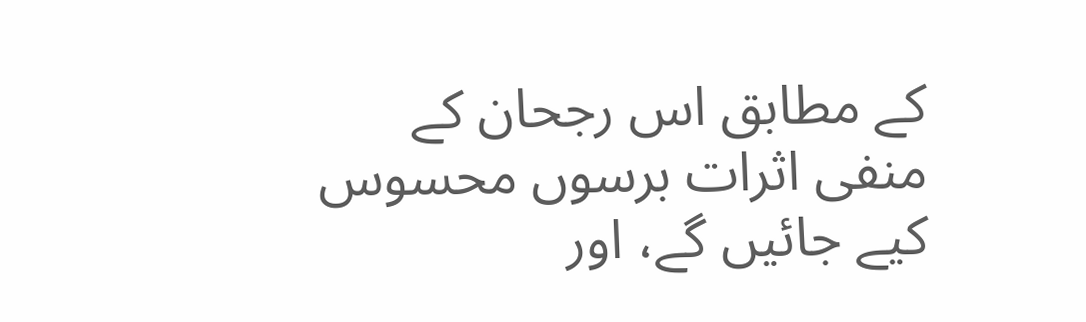کے مطابق اس رجحان کے منفی اثرات برسوں محسوس کیے جائیں گے، اور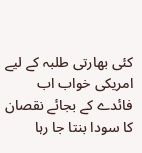کئی بھارتی طلبہ کے لیے امریکی خواب اب فائدے کے بجائے نقصان کا سودا بنتا جا رہا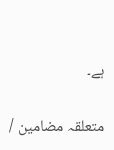ہے۔

متعلقہ مضامین /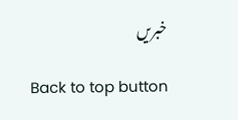خبریں

Back to top button